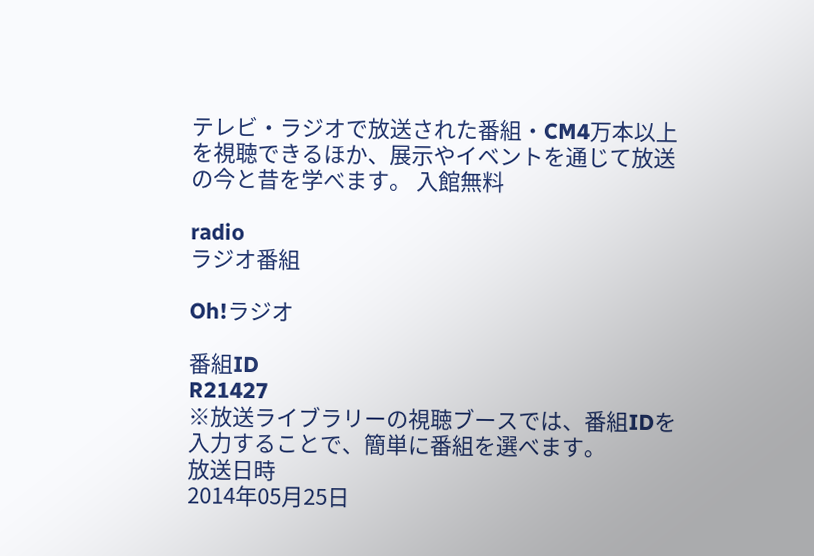テレビ・ラジオで放送された番組・CM4万本以上を視聴できるほか、展示やイベントを通じて放送の今と昔を学べます。 入館無料

radio
ラジオ番組

Oh!ラジオ

番組ID
R21427
※放送ライブラリーの視聴ブースでは、番組IDを入力することで、簡単に番組を選べます。
放送日時
2014年05月25日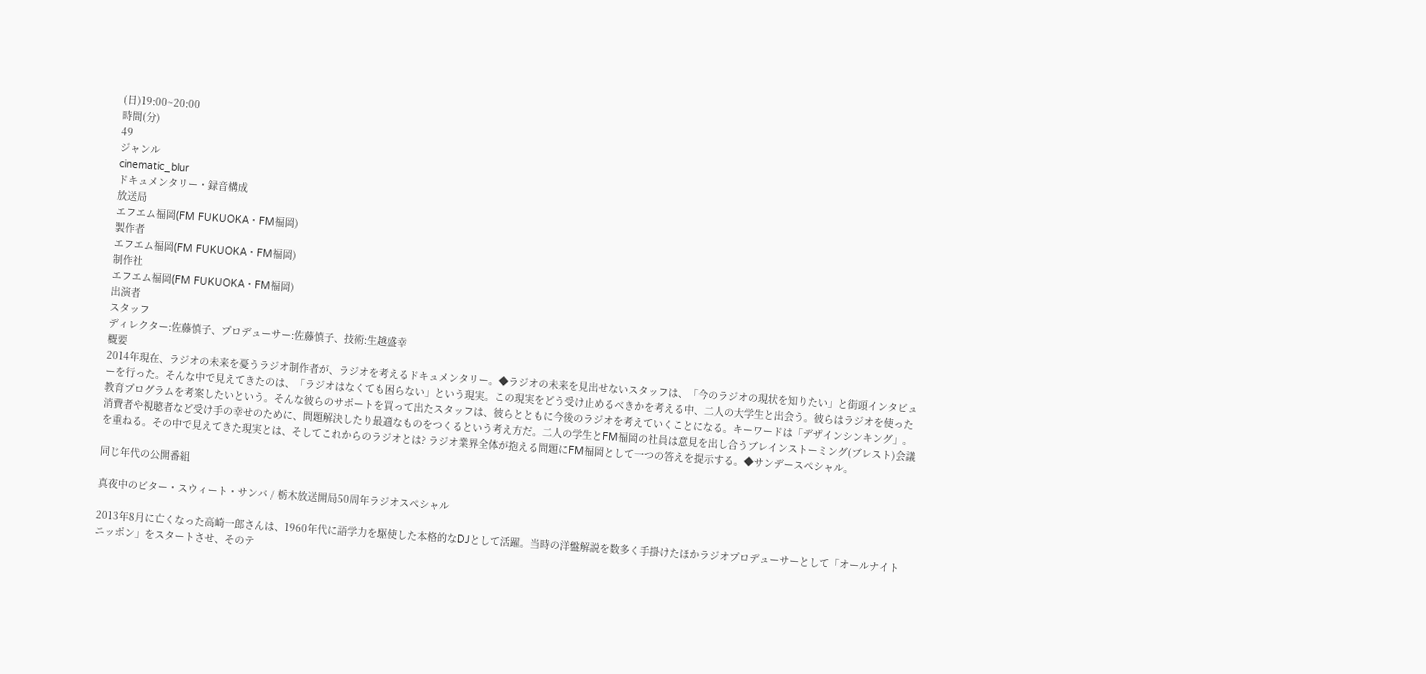(日)19:00~20:00
時間(分)
49
ジャンル
cinematic_blur
ドキュメンタリー・録音構成
放送局
エフエム福岡(FM FUKUOKA・FM福岡)
製作者
エフエム福岡(FM FUKUOKA・FM福岡)
制作社
エフエム福岡(FM FUKUOKA・FM福岡)
出演者
スタッフ
ディレクター:佐藤慎子、プロデューサー:佐藤慎子、技術:生越盛幸
概要
2014年現在、ラジオの未来を憂うラジオ制作者が、ラジオを考えるドキュメンタリー。◆ラジオの未来を見出せないスタッフは、「今のラジオの現状を知りたい」と街頭インタビューを行った。そんな中で見えてきたのは、「ラジオはなくても困らない」という現実。この現実をどう受け止めるべきかを考える中、二人の大学生と出会う。彼らはラジオを使った教育プログラムを考案したいという。そんな彼らのサポートを買って出たスタッフは、彼らとともに今後のラジオを考えていくことになる。キーワードは「デザインシンキング」。消費者や視聴者など受け手の幸せのために、問題解決したり最適なものをつくるという考え方だ。二人の学生とFM福岡の社員は意見を出し合うブレインストーミング(ブレスト)会議を重ねる。その中で見えてきた現実とは、そしてこれからのラジオとは? ラジオ業界全体が抱える問題にFM福岡として一つの答えを提示する。◆サンデースペシャル。

同じ年代の公開番組

真夜中のビター・スウィート・サンバ / 栃木放送開局50周年ラジオスペシャル

2013年8月に亡くなった高崎一郎さんは、1960年代に語学力を駆使した本格的なDJとして活躍。当時の洋盤解説を数多く手掛けたほかラジオプロデューサーとして「オールナイトニッポン」をスタートさせ、そのテ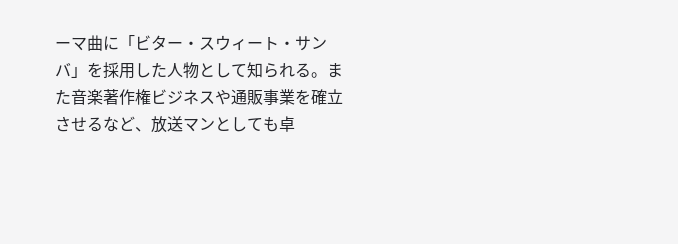ーマ曲に「ビター・スウィート・サンバ」を採用した人物として知られる。また音楽著作権ビジネスや通販事業を確立させるなど、放送マンとしても卓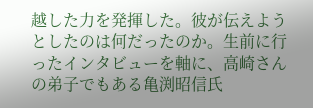越した力を発揮した。彼が伝えようとしたのは何だったのか。生前に行ったインタビューを軸に、高崎さんの弟子でもある亀渕昭信氏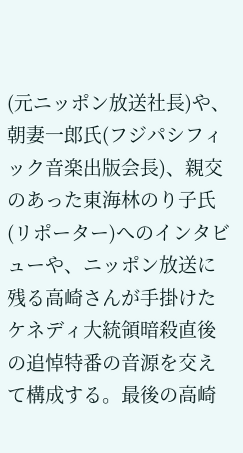(元ニッポン放送社長)や、朝妻一郎氏(フジパシフィック音楽出版会長)、親交のあった東海林のり子氏(リポーター)へのインタビューや、ニッポン放送に残る高崎さんが手掛けたケネディ大統領暗殺直後の追悼特番の音源を交えて構成する。最後の高崎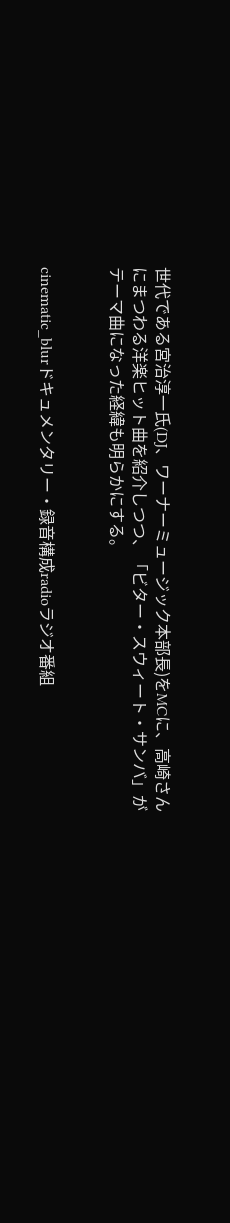世代である宮治淳一氏(DJ、ワーナーミュージック本部長)をMCに、高崎さんにまつわる洋楽ヒット曲を紹介しつつ、「ビター・スウィート・サンバ」がテーマ曲になった経緯も明らかにする。


cinematic_blurドキュメンタリー・録音構成radioラジオ番組